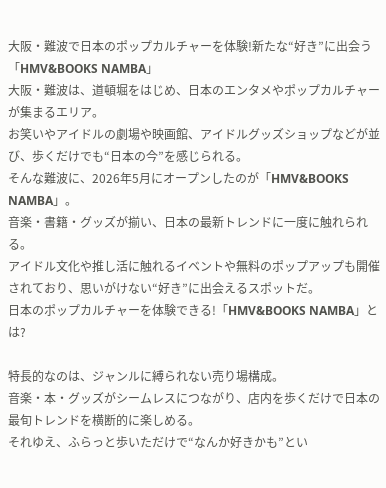大阪・難波で日本のポップカルチャーを体験!新たな“好き”に出会う「HMV&BOOKS NAMBA」
大阪・難波は、道頓堀をはじめ、日本のエンタメやポップカルチャーが集まるエリア。
お笑いやアイドルの劇場や映画館、アイドルグッズショップなどが並び、歩くだけでも“日本の今”を感じられる。
そんな難波に、2026年5月にオープンしたのが「HMV&BOOKS NAMBA」。
音楽・書籍・グッズが揃い、日本の最新トレンドに一度に触れられる。
アイドル文化や推し活に触れるイベントや無料のポップアップも開催されており、思いがけない“好き”に出会えるスポットだ。
日本のポップカルチャーを体験できる!「HMV&BOOKS NAMBA」とは?

特長的なのは、ジャンルに縛られない売り場構成。
音楽・本・グッズがシームレスにつながり、店内を歩くだけで日本の最旬トレンドを横断的に楽しめる。
それゆえ、ふらっと歩いただけで“なんか好きかも”とい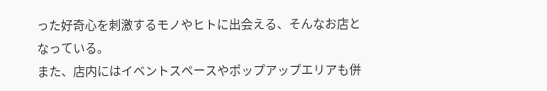った好奇心を刺激するモノやヒトに出会える、そんなお店となっている。
また、店内にはイベントスペースやポップアップエリアも併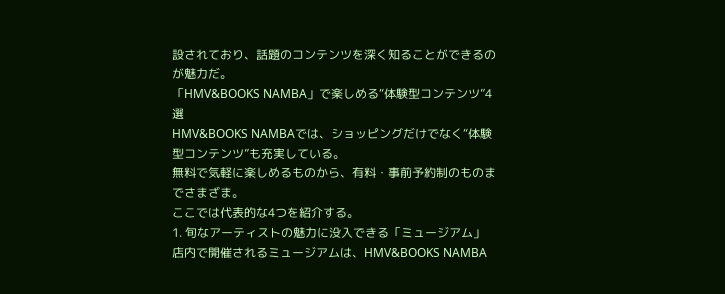設されており、話題のコンテンツを深く知ることができるのが魅力だ。
「HMV&BOOKS NAMBA」で楽しめる“体験型コンテンツ”4選
HMV&BOOKS NAMBAでは、ショッピングだけでなく“体験型コンテンツ”も充実している。
無料で気軽に楽しめるものから、有料・事前予約制のものまでさまざま。
ここでは代表的な4つを紹介する。
1. 旬なアーティストの魅力に没入できる「ミュージアム」
店内で開催されるミュージアムは、HMV&BOOKS NAMBA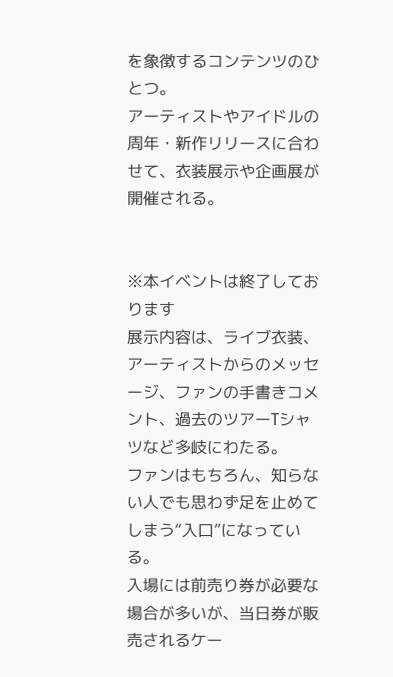を象徴するコンテンツのひとつ。
アーティストやアイドルの周年・新作リリースに合わせて、衣装展示や企画展が開催される。


※本イベントは終了しております
展示内容は、ライブ衣装、アーティストからのメッセージ、ファンの手書きコメント、過去のツアーTシャツなど多岐にわたる。
ファンはもちろん、知らない人でも思わず足を止めてしまう“入口”になっている。
入場には前売り券が必要な場合が多いが、当日券が販売されるケー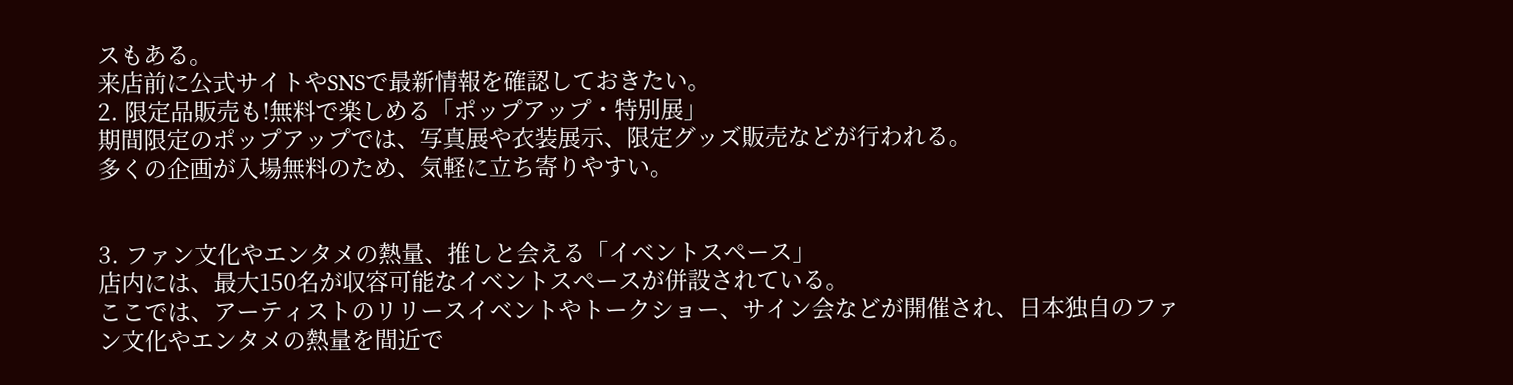スもある。
来店前に公式サイトやSNSで最新情報を確認しておきたい。
2. 限定品販売も!無料で楽しめる「ポップアップ・特別展」
期間限定のポップアップでは、写真展や衣装展示、限定グッズ販売などが行われる。
多くの企画が入場無料のため、気軽に立ち寄りやすい。


3. ファン文化やエンタメの熱量、推しと会える「イベントスペース」
店内には、最大150名が収容可能なイベントスペースが併設されている。
ここでは、アーティストのリリースイベントやトークショー、サイン会などが開催され、日本独自のファン文化やエンタメの熱量を間近で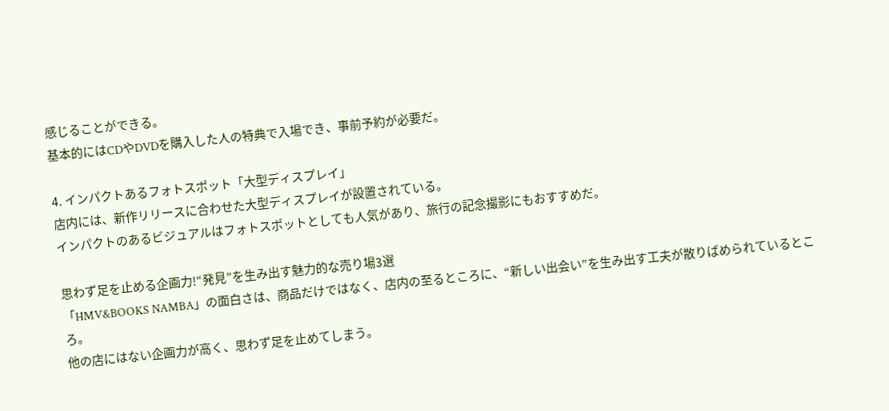感じることができる。
基本的にはCDやDVDを購入した人の特典で入場でき、事前予約が必要だ。

4. インパクトあるフォトスポット「大型ディスプレイ」
店内には、新作リリースに合わせた大型ディスプレイが設置されている。
インパクトのあるビジュアルはフォトスポットとしても人気があり、旅行の記念撮影にもおすすめだ。

思わず足を止める企画力!“発見”を生み出す魅力的な売り場3選
「HMV&BOOKS NAMBA」の面白さは、商品だけではなく、店内の至るところに、“新しい出会い”を生み出す工夫が散りばめられているところ。
他の店にはない企画力が高く、思わず足を止めてしまう。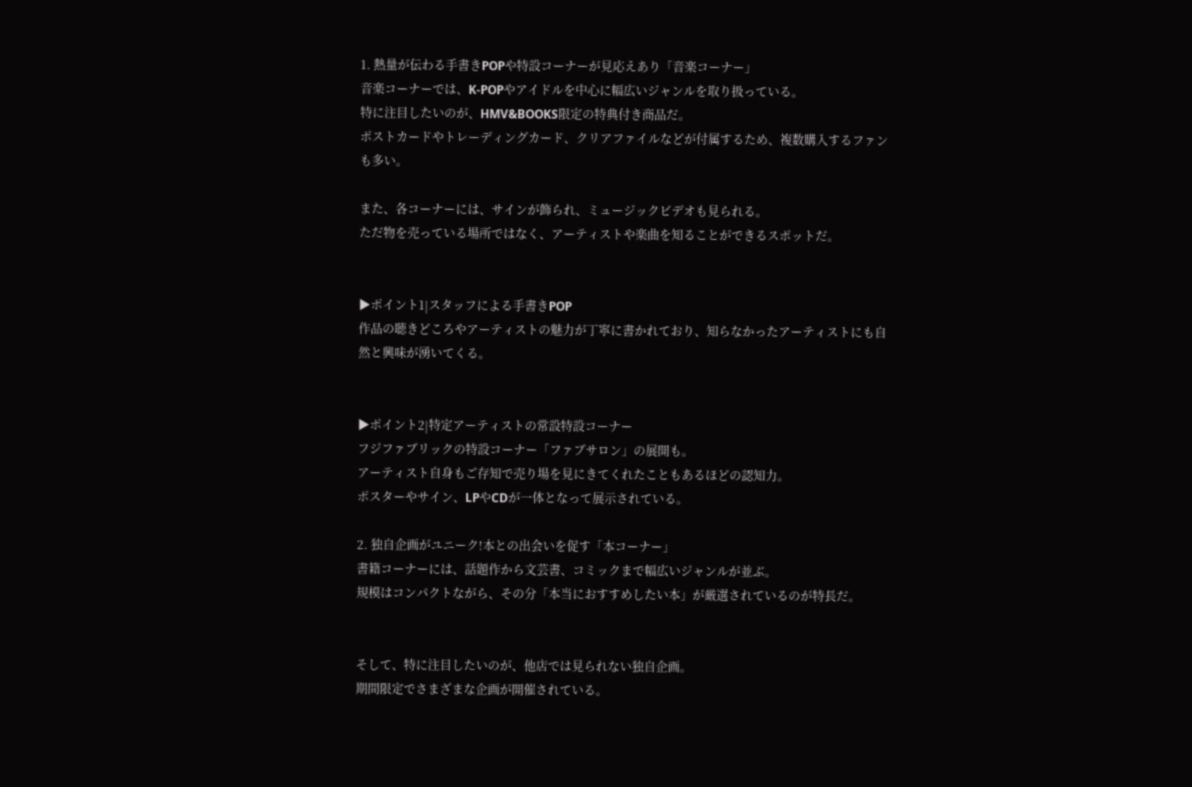1. 熱量が伝わる手書きPOPや特設コーナーが見応えあり「音楽コーナー」
音楽コーナーでは、K-POPやアイドルを中心に幅広いジャンルを取り扱っている。
特に注目したいのが、HMV&BOOKS限定の特典付き商品だ。
ポストカードやトレーディングカード、クリアファイルなどが付属するため、複数購入するファンも多い。

また、各コーナーには、サインが飾られ、ミュージックビデオも見られる。
ただ物を売っている場所ではなく、アーティストや楽曲を知ることができるスポットだ。


▶ポイント1|スタッフによる手書きPOP
作品の聴きどころやアーティストの魅力が丁寧に書かれており、知らなかったアーティストにも自然と興味が湧いてくる。


▶ポイント2|特定アーティストの常設特設コーナー
フジファブリックの特設コーナー「ファブサロン」の展開も。
アーティスト自身もご存知で売り場を見にきてくれたこともあるほどの認知力。
ポスターやサイン、LPやCDが一体となって展示されている。

2. 独自企画がユニーク!本との出会いを促す「本コーナー」
書籍コーナーには、話題作から文芸書、コミックまで幅広いジャンルが並ぶ。
規模はコンパクトながら、その分「本当におすすめしたい本」が厳選されているのが特長だ。


そして、特に注目したいのが、他店では見られない独自企画。
期間限定でさまざまな企画が開催されている。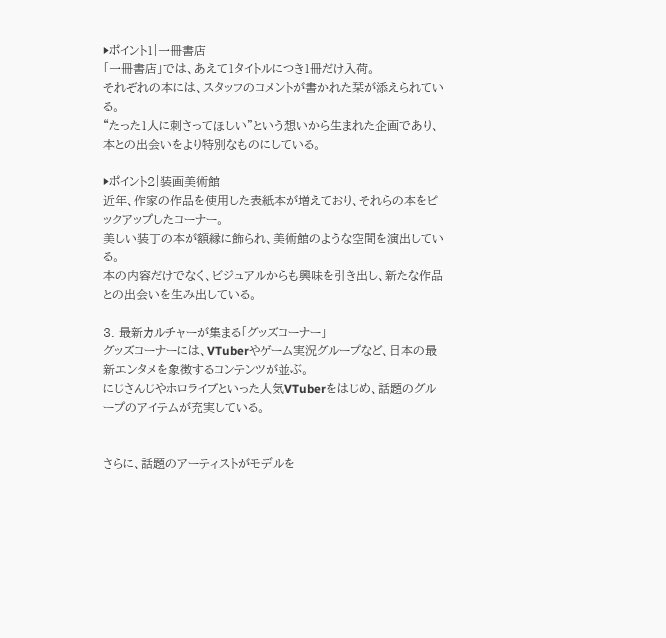▶ポイント1|一冊書店
「一冊書店」では、あえて1タイトルにつき1冊だけ入荷。
それぞれの本には、スタッフのコメントが書かれた栞が添えられている。
“たった1人に刺さってほしい”という想いから生まれた企画であり、本との出会いをより特別なものにしている。

▶ポイント2|装画美術館
近年、作家の作品を使用した表紙本が増えており、それらの本をピックアップしたコーナー。
美しい装丁の本が額縁に飾られ、美術館のような空間を演出している。
本の内容だけでなく、ビジュアルからも興味を引き出し、新たな作品との出会いを生み出している。

3. 最新カルチャーが集まる「グッズコーナー」
グッズコーナーには、VTuberやゲーム実況グループなど、日本の最新エンタメを象徴するコンテンツが並ぶ。
にじさんじやホロライブといった人気VTuberをはじめ、話題のグループのアイテムが充実している。


さらに、話題のアーティストがモデルを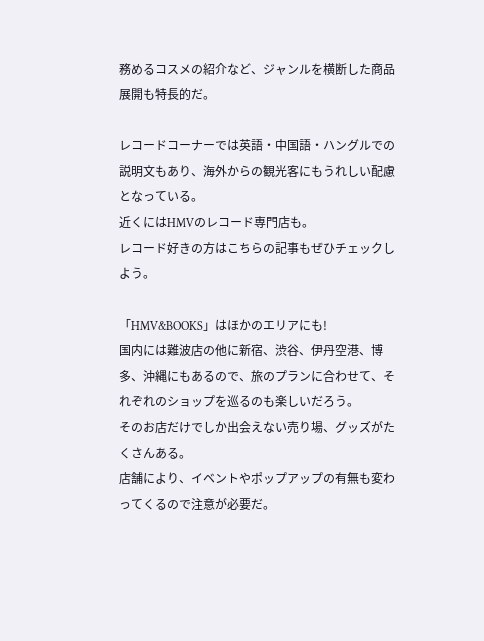務めるコスメの紹介など、ジャンルを横断した商品展開も特長的だ。

レコードコーナーでは英語・中国語・ハングルでの説明文もあり、海外からの観光客にもうれしい配慮となっている。
近くにはHMVのレコード専門店も。
レコード好きの方はこちらの記事もぜひチェックしよう。

「HMV&BOOKS」はほかのエリアにも!
国内には難波店の他に新宿、渋谷、伊丹空港、博多、沖縄にもあるので、旅のプランに合わせて、それぞれのショップを巡るのも楽しいだろう。
そのお店だけでしか出会えない売り場、グッズがたくさんある。
店舗により、イベントやポップアップの有無も変わってくるので注意が必要だ。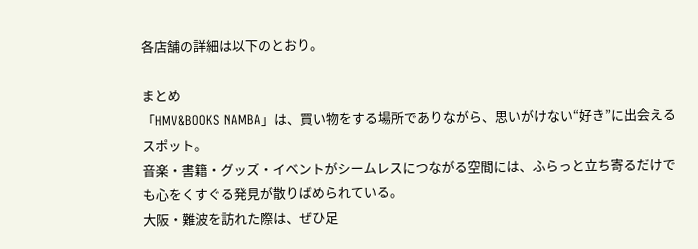各店舗の詳細は以下のとおり。

まとめ
「HMV&BOOKS NAMBA」は、買い物をする場所でありながら、思いがけない“好き”に出会えるスポット。
音楽・書籍・グッズ・イベントがシームレスにつながる空間には、ふらっと立ち寄るだけでも心をくすぐる発見が散りばめられている。
大阪・難波を訪れた際は、ぜひ足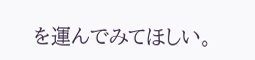を運んでみてほしい。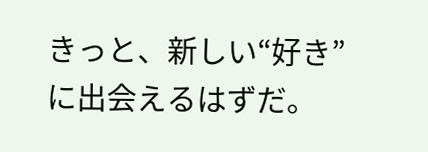きっと、新しい“好き”に出会えるはずだ。